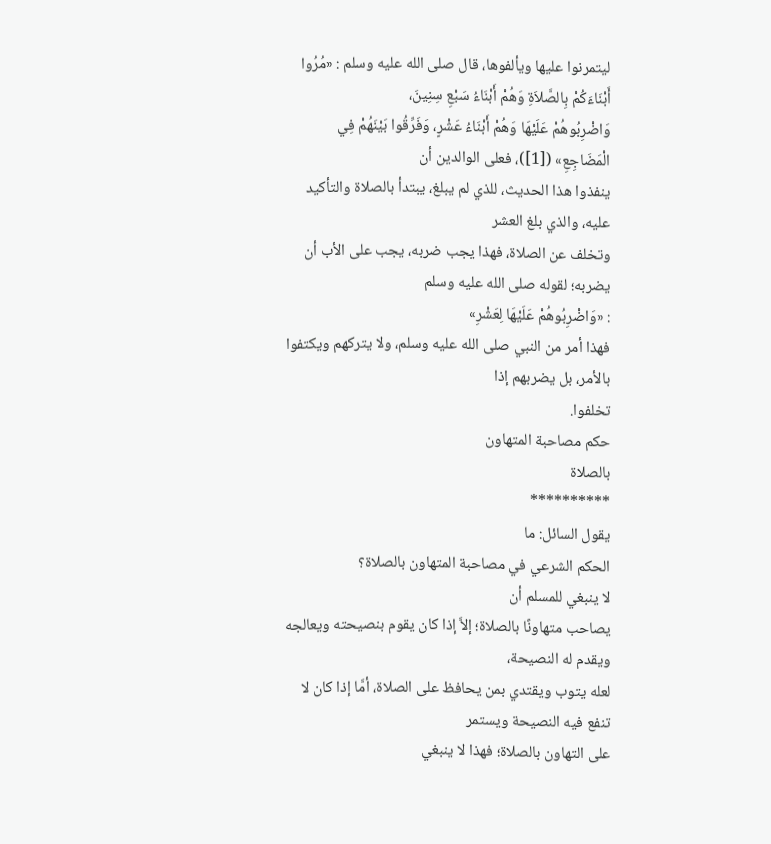ليتمرنوا عليها ويألفوها، قال صلى الله عليه وسلم : «مُرُوا أَبْنَاءَكُمْ بِالصَّلاَةِ وَهُمْ أَبْنَاءُ سَبْعِ سِنِينَ،
وَاضْرِبُوهُمْ عَلَيْهَا وَهُمْ أَبْنَاءُ عَشْرٍ، وَفَرِّقُوا بَيْنَهُمْ فِي
الْمَضَاجِعِ» ([1])، فعلى الوالدين أن
ينفذوا هذا الحديث، للذي لم يبلغ، يبتدأ بالصلاة والتأكيد عليه، والذي بلغ العشر
وتخلف عن الصلاة، فهذا يجب ضربه، يجب على الأب أن يضربه؛ لقوله صلى الله عليه وسلم
: «وَاضْرِبُوهُمْ عَلَيْهَا لِعَشْرِ»
فهذا أمر من النبي صلى الله عليه وسلم، ولا يتركهم ويكتفوا بالأمر، بل يضربهم إذا
تخلفوا.
حكم مصاحبة المتهاون
بالصلاة
**********
يقول السائل: ما
الحكم الشرعي في مصاحبة المتهاون بالصلاة؟
لا ينبغي للمسلم أن
يصاحب متهاونًا بالصلاة؛ إلاَّ إذا كان يقوم بنصيحته ويعالجه ويقدم له النصيحة،
لعله يتوب ويقتدي بمن يحافظ على الصلاة، أمَّا إذا كان لا تنفع فيه النصيحة ويستمر
على التهاون بالصلاة؛ فهذا لا ينبغي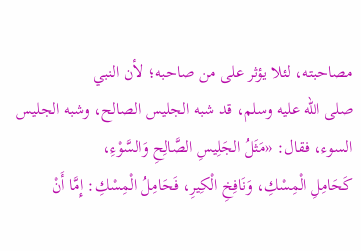مصاحبته، لئلا يؤثر على من صاحبه؛ لأن النبي
صلى الله عليه وسلم، قد شبه الجليس الصالح، وشبه الجليس السوء، فقال: «مَثَلُ الجَلِيسِ الصَّالِحِ وَالسَّوْءِ،
كَحَامِلِ الْمِسْكِ، وَنَافِخِ الْكِيرِ، فَحَامِلُ الْمِسْكِ: إِمَّا أَنْ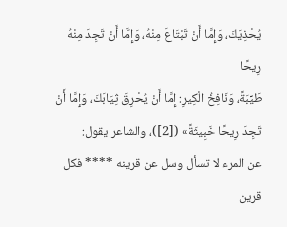يُحْذِيَكَ، وَإِمَّا أَنْ تَبْتَاعَ مِنْهُ، وَإِمَّا أَنْ تَجِدَ مِنْهُ رِيحًا
طَيِّبَةً، وَنَافِخُ الْكِيرِ: إِمَّا أَنْ يُحْرِقَ ثِيَابَكَ، وَإِمَّا أَنْ
تَجِدَ رِيحًا خَبِيثَةً» ([2])، والشاعر يقول:
عن المرء لا تسأل وسل عن قرينه **** فكل قرين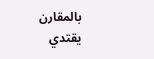بالمقارن يقتدي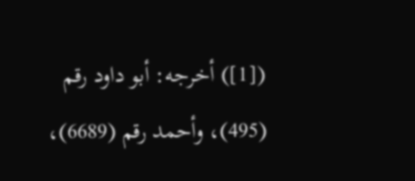([1]) أخرجه: أبو داود رقم (495)، وأحمد رقم (6689)،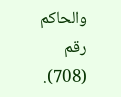والحاكم رقم (708).